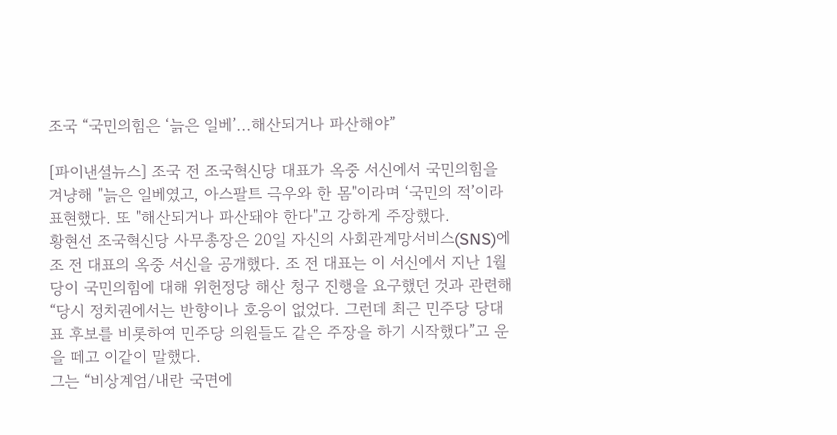조국 “국민의힘은 ‘늙은 일베’...해산되거나 파산해야”

[파이낸셜뉴스] 조국 전 조국혁신당 대표가 옥중 서신에서 국민의힘을 겨냥해 "늙은 일베였고, 아스팔트 극우와 한 몸"이라며 ‘국민의 적’이라 표현했다. 또 "해산되거나 파산돼야 한다"고 강하게 주장했다.
황현선 조국혁신당 사무총장은 20일 자신의 사회관계망서비스(SNS)에 조 전 대표의 옥중 서신을 공개했다. 조 전 대표는 이 서신에서 지난 1월 당이 국민의힘에 대해 위헌정당 해산 청구 진행을 요구했던 것과 관련해 “당시 정치권에서는 반향이나 호응이 없었다. 그런데 최근 민주당 당대표 후보를 비롯하여 민주당 의원들도 같은 주장을 하기 시작했다”고 운을 떼고 이같이 말했다.
그는 “비상계엄/내란 국면에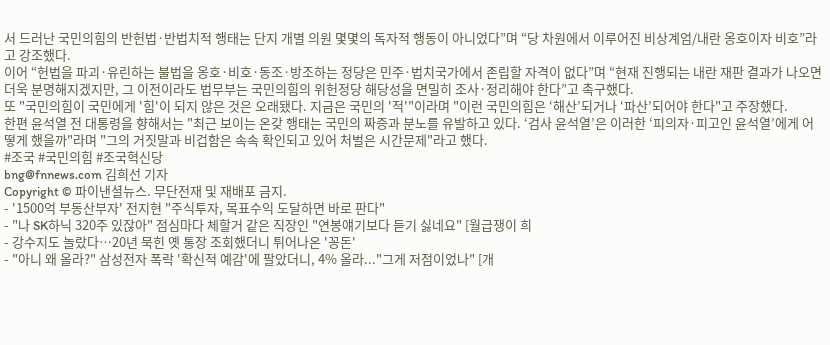서 드러난 국민의힘의 반헌법·반법치적 행태는 단지 개별 의원 몇몇의 독자적 행동이 아니었다”며 “당 차원에서 이루어진 비상계엄/내란 옹호이자 비호”라고 강조했다.
이어 “헌법을 파괴·유린하는 불법을 옹호·비호·동조·방조하는 정당은 민주·법치국가에서 존립할 자격이 없다”며 “현재 진행되는 내란 재판 결과가 나오면 더욱 분명해지겠지만, 그 이전이라도 법무부는 국민의힘의 위헌정당 해당성을 면밀히 조사·정리해야 한다”고 촉구했다.
또 "국민의힘이 국민에게 '힘'이 되지 않은 것은 오래됐다. 지금은 국민의 '적'"이라며 "이런 국민의힘은 ‘해산’되거나 ‘파산’되어야 한다"고 주장했다.
한편 윤석열 전 대통령을 향해서는 "최근 보이는 온갖 행태는 국민의 짜증과 분노를 유발하고 있다. ‘검사 윤석열’은 이러한 ‘피의자·피고인 윤석열’에게 어떻게 했을까"라며 "그의 거짓말과 비겁함은 속속 확인되고 있어 처벌은 시간문제"라고 했다.
#조국 #국민의힘 #조국혁신당
bng@fnnews.com 김희선 기자
Copyright © 파이낸셜뉴스. 무단전재 및 재배포 금지.
- '1500억 부동산부자' 전지현 "주식투자, 목표수익 도달하면 바로 판다"
- "나 SK하닉 320주 있잖아" 점심마다 체할거 같은 직장인 "연봉얘기보다 듣기 싫네요" [월급쟁이 희
- 강수지도 놀랐다…20년 묵힌 옛 통장 조회했더니 튀어나온 '꽁돈'
- "아니 왜 올라?" 삼성전자 폭락 '확신적 예감'에 팔았더니, 4% 올라..."그게 저점이었나" [개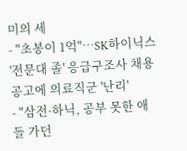미의 세
- "초봉이 1억"…SK하이닉스 '전문대 졸' 응급구조사 채용공고에 의료직군 '난리'
- "삼전·하닉, 공부 못한 애들 가던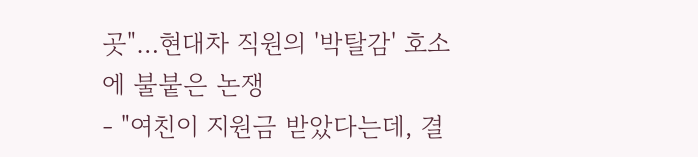곳"…현대차 직원의 '박탈감' 호소에 불붙은 논쟁
- "여친이 지원금 받았다는데, 결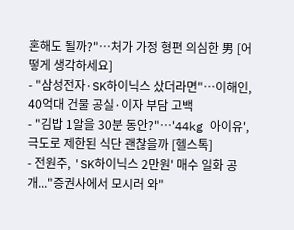혼해도 될까?"…처가 가정 형편 의심한 男 [어떻게 생각하세요]
- "삼성전자·SK하이닉스 샀더라면"…이해인, 40억대 건물 공실·이자 부담 고백
- "김밥 1알을 30분 동안?"…'44kg 아이유', 극도로 제한된 식단 괜찮을까 [헬스톡]
- 전원주, 'SK하이닉스 2만원' 매수 일화 공개..."증권사에서 모시러 와"